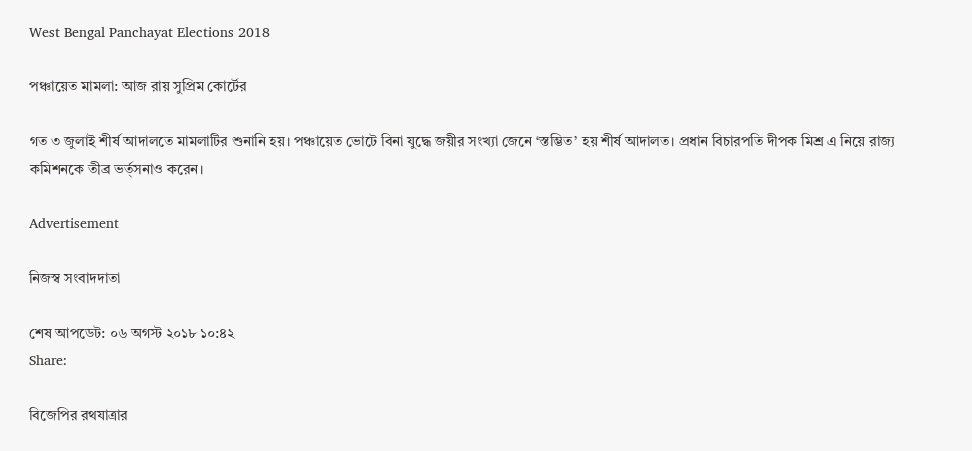West Bengal Panchayat Elections 2018

পঞ্চায়েত মামলা: আজ রায় সুপ্রিম কোর্টের

গত ৩ জুলাই শীর্ষ আদালতে মামলাটির শুনানি হয়। পঞ্চায়েত ভোটে বিনা যুদ্ধে জয়ীর সংখ্যা জেনে ‘স্তম্ভিত’ হয় শীর্ষ আদালত। প্রধান বিচারপতি দীপক মিশ্র এ নিয়ে রাজ্য কমিশনকে তীব্র ভর্ত্সনাও করেন।

Advertisement

নিজস্ব সংবাদদাতা

শেষ আপডেট: ০৬ অগস্ট ২০১৮ ১০:৪২
Share:

বিজেপির রথযাত্রার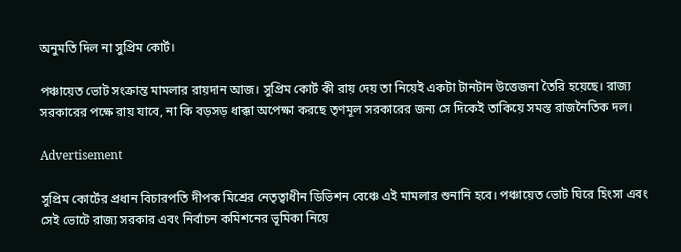অনুমতি দিল না সুপ্রিম কোর্ট।

পঞ্চায়েত ভোট সংক্রান্ত মামলার রায়দান আজ। সুপ্রিম কোর্ট কী রায় দেয় তা নিয়েই একটা টানটান উত্তেজনা তৈরি হয়েছে। রাজ্য সরকারের পক্ষে রায় যাবে, না কি বড়সড় ধাক্কা অপেক্ষা করছে তৃণমূল সরকারের জন্য সে দিকেই তাকিয়ে সমস্ত রাজনৈতিক দল।

Advertisement

সুপ্রিম কোর্টের প্রধান বিচারপতি দীপক মিশ্রের নেতৃত্বাধীন ডিভিশন বেঞ্চে এই মামলার শুনানি হবে। পঞ্চায়েত ভোট ঘিরে হিংসা এবং সেই ভোটে রাজ্য সরকার এবং নির্বাচন কমিশনের ভূমিকা নিয়ে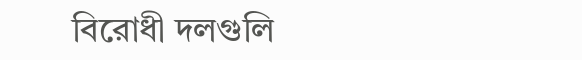বিরোধী দলগুলি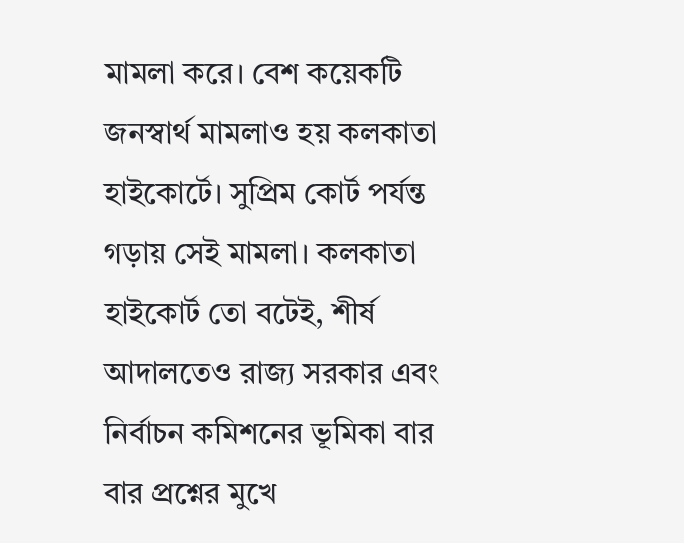মামলা করে। বেশ কয়েকটি জনস্বার্থ মামলাও হয় কলকাতা হাইকোর্টে। সুপ্রিম কোর্ট পর্যন্ত গড়ায় সেই মামলা। কলকাতা হাইকোর্ট তো বটেই, শীর্ষ আদালতেও রাজ্য সরকার এবং নির্বাচন কমিশনের ভূমিকা বার বার প্রশ্নের মুখে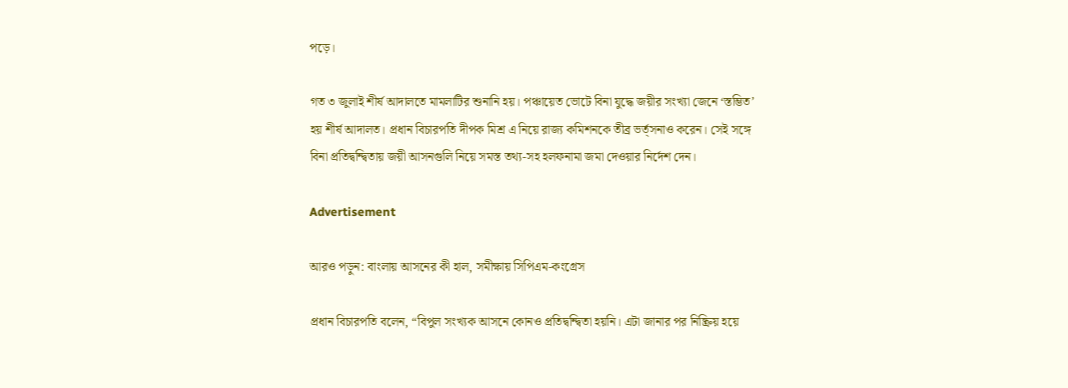পড়ে।

গত ৩ জুলাই শীর্ষ আদালতে মামলাটির শুনানি হয়। পঞ্চায়েত ভোটে বিনা যুদ্ধে জয়ীর সংখ্যা জেনে ‘স্তম্ভিত’ হয় শীর্ষ আদালত। প্রধান বিচারপতি দীপক মিশ্র এ নিয়ে রাজ্য কমিশনকে তীব্র ভর্ত্সনাও করেন। সেই সঙ্গে বিনা প্রতিদ্বন্দ্বিতায় জয়ী আসনগুলি নিয়ে সমস্ত তথ্য-সহ হলফনামা জমা দেওয়ার নির্দেশ দেন।

Advertisement

আরও পড়ুন: বাংলায় আসনের কী হাল, সমীক্ষায় সিপিএম-কংগ্রেস

প্রধান বিচারপতি বলেন, “বিপুল সংখ্যক আসনে কোনও প্রতিদ্বন্দ্বিতা হয়নি। এটা জানার পর নিষ্ক্রিয় হয়ে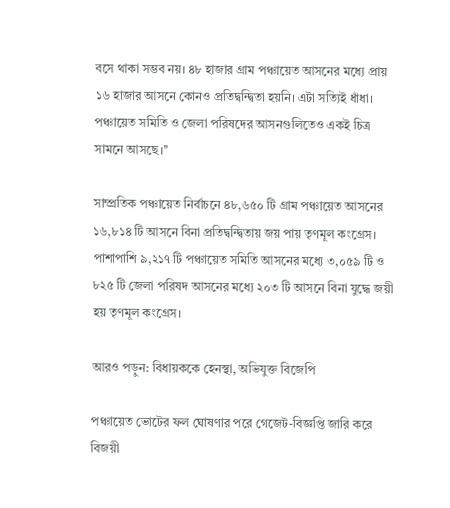বসে থাকা সম্ভব নয়। ৪৮ হাজার গ্রাম পঞ্চায়েত আসনের মধ্যে প্রায় ১৬ হাজার আসনে কোনও প্রতিদ্বন্দ্বিতা হয়নি। এটা সত্যিই ধাঁধা। পঞ্চায়েত সমিতি ও জেলা পরিষদের আসনগুলিতেও একই চিত্র সামনে আসছে।’’

সাম্প্রতিক পঞ্চায়েত নির্বাচনে ৪৮,৬৫০ টি গ্রাম পঞ্চায়েত আসনের ১৬,৮১৪ টি আসনে বিনা প্রতিদ্বন্দ্বিতায় জয় পায় তৃণমূল কংগ্রেস। পাশাপাশি ৯,২১৭ টি পঞ্চায়েত সমিতি আসনের মধ্যে ৩,০৫৯ টি ও ৮২৫ টি জেলা পরিষদ আসনের মধ্যে ২০৩ টি আসনে বিনা যুদ্ধে জয়ী হয় তৃণমূল কংগ্রেস।

আরও পড়ুন: বিধায়ককে হেনস্থা, অভিযুক্ত বিজেপি

পঞ্চায়েত ভোটের ফল ঘোষণার পরে গেজেট-বিজ্ঞপ্তি জারি করে বিজয়ী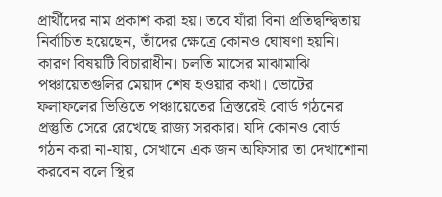প্রার্থীদের নাম প্রকাশ করা হয়। তবে যাঁরা বিনা প্রতিদ্বন্দ্বিতায় নির্বাচিত হয়েছেন, তাঁদের ক্ষেত্রে কোনও ঘোষণা হয়নি। কারণ বিষয়টি বিচারাধীন। চলতি মাসের মাঝামাঝি পঞ্চায়েতগুলির মেয়াদ শেষ হওয়ার কথা। ভোটের ফলাফলের ভিত্তিতে পঞ্চায়েতের ত্রিস্তরেই বোর্ড গঠনের প্রস্তুতি সেরে রেখেছে রাজ্য সরকার। যদি কোনও বোর্ড গঠন করা না-যায়, সেখানে এক জন অফিসার তা দেখাশোনা করবেন বলে স্থির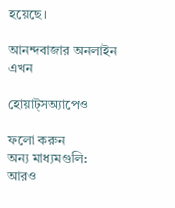হয়েছে।

আনন্দবাজার অনলাইন এখন

হোয়াট্‌সঅ্যাপেও

ফলো করুন
অন্য মাধ্যমগুলি:
আরও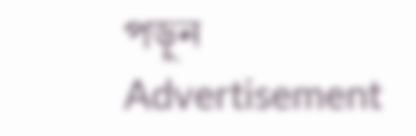পড়ুন
Advertisement